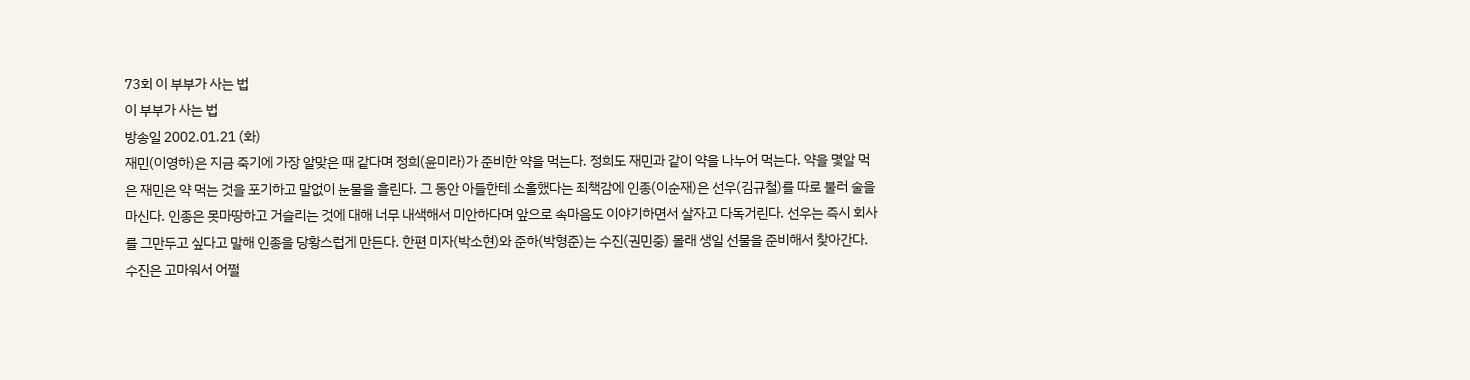73회 이 부부가 사는 법
이 부부가 사는 법
방송일 2002.01.21 (화)
재민(이영하)은 지금 죽기에 가장 알맞은 때 같다며 정희(윤미라)가 준비한 약을 먹는다. 정희도 재민과 같이 약을 나누어 먹는다. 약을 몇알 먹은 재민은 약 먹는 것을 포기하고 말없이 눈물을 흘린다. 그 동안 아들한테 소홀했다는 죄책감에 인종(이순재)은 선우(김규철)를 따로 불러 술을 마신다. 인종은 못마땅하고 거슬리는 것에 대해 너무 내색해서 미안하다며 앞으로 속마음도 이야기하면서 살자고 다독거린다. 선우는 즉시 회사를 그만두고 싶다고 말해 인종을 당황스럽게 만든다. 한편 미자(박소현)와 준하(박형준)는 수진(권민중) 몰래 생일 선물을 준비해서 찾아간다. 수진은 고마워서 어쩔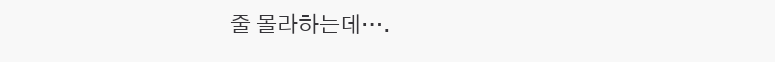줄 몰라하는데….